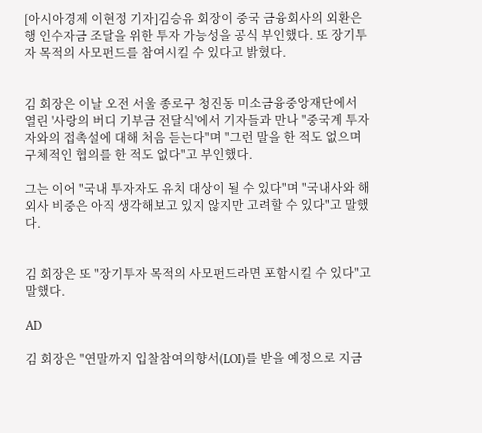[아시아경제 이현정 기자]김승유 회장이 중국 금융회사의 외환은행 인수자금 조달을 위한 투자 가능성을 공식 부인했다. 또 장기투자 목적의 사모펀드를 참여시킬 수 있다고 밝혔다.


김 회장은 이날 오전 서울 종로구 청진동 미소금융중앙재단에서 열린 '사랑의 버디 기부금 전달식'에서 기자들과 만나 "중국계 투자자와의 접촉설에 대해 처음 듣는다"며 "그런 말을 한 적도 없으며 구체적인 협의를 한 적도 없다"고 부인했다.

그는 이어 "국내 투자자도 유치 대상이 될 수 있다"며 "국내사와 해외사 비중은 아직 생각해보고 있지 않지만 고려할 수 있다"고 말했다.


김 회장은 또 "장기투자 목적의 사모펀드라면 포함시킬 수 있다"고 말했다.

AD

김 회장은 "연말까지 입찰참여의향서(LOI)를 받을 예정으로 지금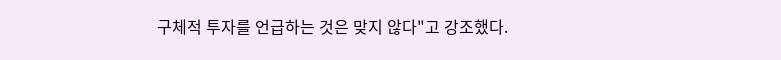구체적 투자를 언급하는 것은 맞지 않다"고 강조했다.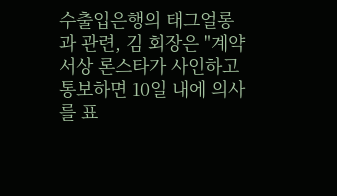수출입은행의 태그얼롱과 관련, 김 회장은 "계약서상 론스타가 사인하고 통보하면 10일 내에 의사를 표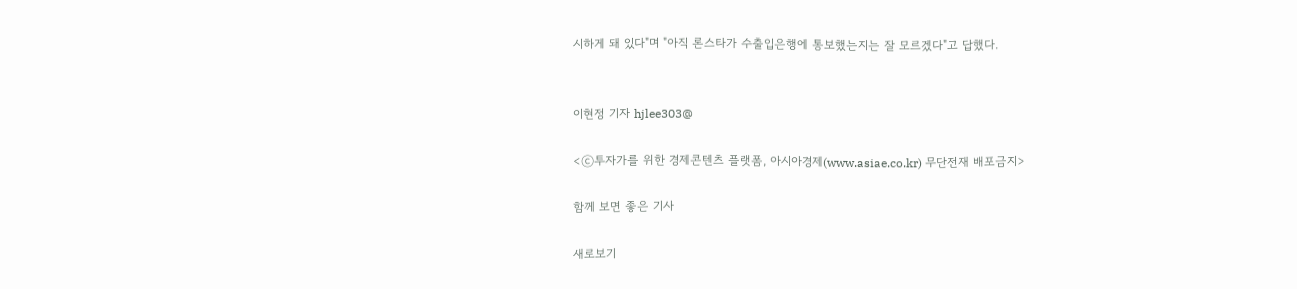시하게 돼 있다"며 "아직 론스타가 수출입은행에 통보했는지는 잘 모르겠다"고 답했다.


이현정 기자 hjlee303@

<ⓒ투자가를 위한 경제콘텐츠 플랫폼, 아시아경제(www.asiae.co.kr) 무단전재 배포금지>

함께 보면 좋은 기사

새로보기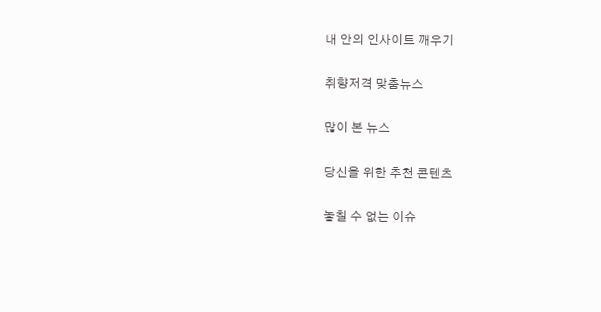내 안의 인사이트 깨우기

취향저격 맞춤뉴스

많이 본 뉴스

당신을 위한 추천 콘텐츠

놓칠 수 없는 이슈